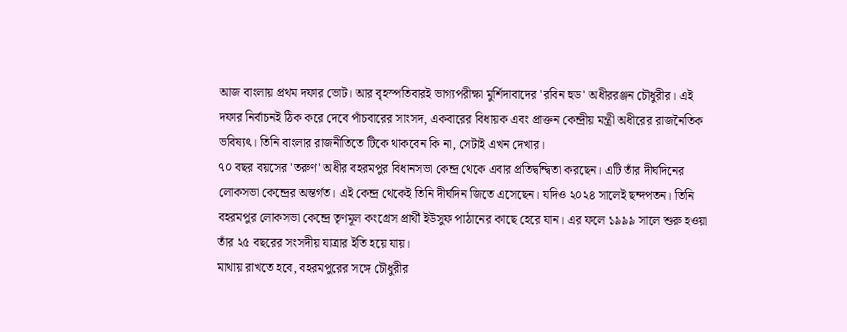আজ বাংলায় প্রথম দফার ভোট। আর বৃহস্পতিবারই ভাগ্যপরীক্ষা মুর্শিদাবাদের 'রবিন হুড' অধীররঞ্জন চৌধুরীর। এই দফার নির্বাচনই ঠিক করে দেবে পাঁচবারের সাংসদ, একবারের বিধায়ক এবং প্রাক্তন কেন্দ্রীয় মন্ত্রী অধীরের রাজনৈতিক ভবিষ্যৎ। তিনি বাংলার রাজনীতিতে টিকে থাকবেন কি না, সেটাই এখন দেখার।
৭০ বছর বয়সের 'তরুণ' অধীর বহরমপুর বিধানসভা কেন্দ্র থেকে এবার প্রতিদ্বন্দ্বিতা করছেন। এটি তাঁর দীর্ঘদিনের লোকসভা কেন্দ্রের অন্তর্গত। এই কেন্দ্র থেকেই তিনি দীর্ঘদিন জিতে এসেছেন। যদিও ২০২৪ সালেই ছন্দপতন। তিনি বহরমপুর লোকসভা কেন্দ্রে তৃণমূল কংগ্রেস প্রার্থী ইউসুফ পাঠানের কাছে হেরে যান। এর ফলে ১৯৯৯ সালে শুরু হওয়া তাঁর ২৫ বছরের সংসদীয় যাত্রার ইতি হয়ে যায়।
মাথায় রাখতে হবে, বহরমপুরের সঙ্গে চৌধুরীর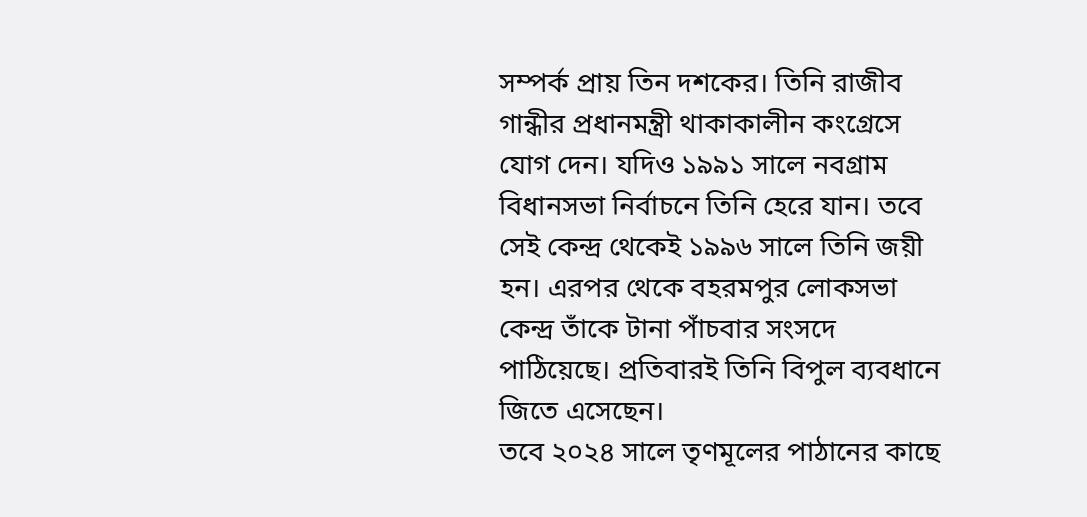সম্পর্ক প্রায় তিন দশকের। তিনি রাজীব গান্ধীর প্রধানমন্ত্রী থাকাকালীন কংগ্রেসে যোগ দেন। যদিও ১৯৯১ সালে নবগ্রাম বিধানসভা নির্বাচনে তিনি হেরে যান। তবে সেই কেন্দ্র থেকেই ১৯৯৬ সালে তিনি জয়ী হন। এরপর থেকে বহরমপুর লোকসভা কেন্দ্র তাঁকে টানা পাঁচবার সংসদে পাঠিয়েছে। প্রতিবারই তিনি বিপুল ব্যবধানে জিতে এসেছেন।
তবে ২০২৪ সালে তৃণমূলের পাঠানের কাছে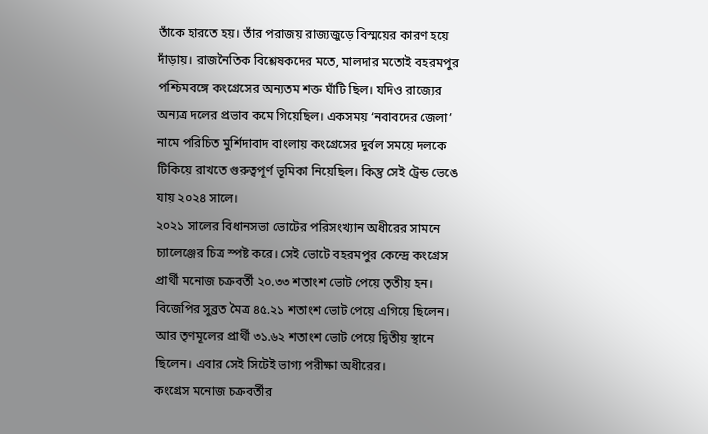তাঁকে হারতে হয়। তাঁর পরাজয় রাজ্যজুড়ে বিস্ময়ের কারণ হয়ে দাঁড়ায়। রাজনৈতিক বিশ্লেষকদের মতে, মালদার মতোই বহরমপুর পশ্চিমবঙ্গে কংগ্রেসের অন্যতম শক্ত ঘাঁটি ছিল। যদিও রাজ্যের অন্যত্র দলের প্রভাব কমে গিয়েছিল। একসময় ‘নবাবদের জেলা’ নামে পরিচিত মুর্শিদাবাদ বাংলায় কংগ্রেসের দুর্বল সময়ে দলকে টিকিয়ে রাখতে গুরুত্বপূর্ণ ভূমিকা নিয়েছিল। কিন্তু সেই ট্রেন্ড ভেঙে যায় ২০২৪ সালে।
২০২১ সালের বিধানসভা ভোটের পরিসংখ্যান অধীরের সামনে চ্যালেঞ্জের চিত্র স্পষ্ট করে। সেই ভোটে বহরমপুর কেন্দ্রে কংগ্রেস প্রার্থী মনোজ চক্রবর্তী ২০.৩৩ শতাংশ ভোট পেয়ে তৃতীয় হন। বিজেপির সুব্রত মৈত্র ৪৫.২১ শতাংশ ভোট পেয়ে এগিয়ে ছিলেন। আর তৃণমূলের প্রার্থী ৩১.৬২ শতাংশ ভোট পেয়ে দ্বিতীয় স্থানে ছিলেন। এবার সেই সিটেই ভাগ্য পরীক্ষা অধীরের।
কংগ্রেস মনোজ চক্রবর্তীর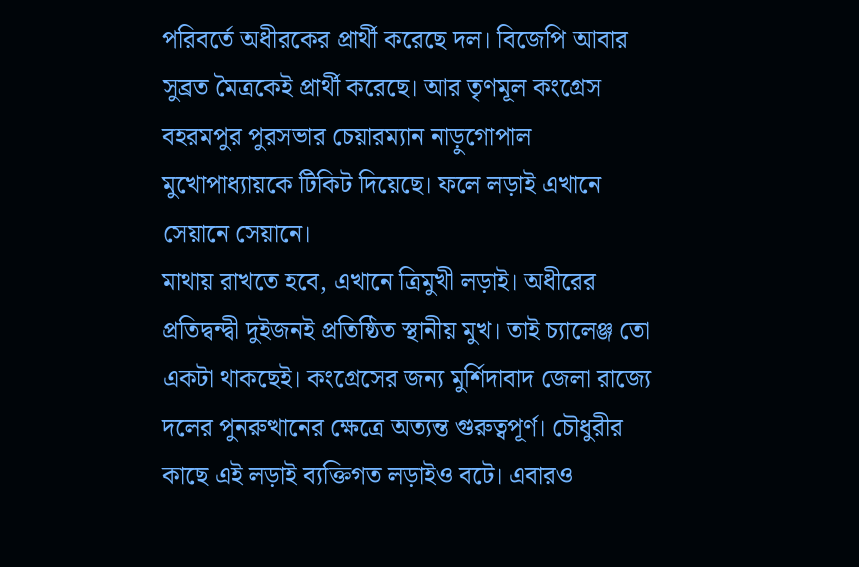পরিবর্তে অধীরকের প্রার্থী করেছে দল। বিজেপি আবার সুব্রত মৈত্রকেই প্রার্থী করেছে। আর তৃণমূল কংগ্রেস বহরমপুর পুরসভার চেয়ারম্যান নাড়ুগোপাল মুখোপাধ্যায়কে টিকিট দিয়েছে। ফলে লড়াই এখানে সেয়ানে সেয়ানে।
মাথায় রাখতে হবে, এখানে ত্রিমুখী লড়াই। অধীরের প্রতিদ্বন্দ্বী দুইজনই প্রতিষ্ঠিত স্থানীয় মুখ। তাই চ্যালেঞ্জ তো একটা থাকছেই। কংগ্রেসের জন্য মুর্শিদাবাদ জেলা রাজ্যে দলের পুনরুত্থানের ক্ষেত্রে অত্যন্ত গুরুত্বপূর্ণ। চৌধুরীর কাছে এই লড়াই ব্যক্তিগত লড়াইও বটে। এবারও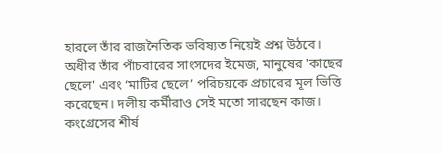হারলে তাঁর রাজনৈতিক ভবিষ্যত নিয়েই প্রশ্ন উঠবে।
অধীর তাঁর পাঁচবারের সাংসদের ইমেজ, মানুষের 'কাছের ছেলে' এবং ‘মাটির ছেলে’ পরিচয়কে প্রচারের মূল ভিত্তি করেছেন। দলীয় কর্মীরাও সেই মতো সারছেন কাজ। কংগ্রেসের শীর্ষ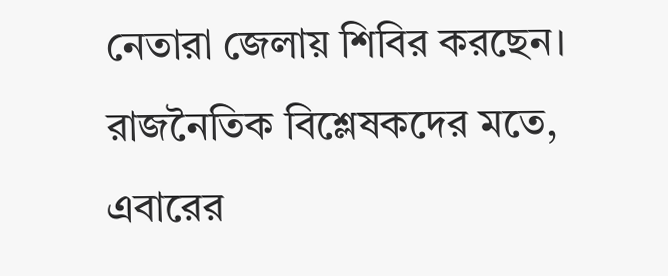নেতারা জেলায় শিবির করছেন।
রাজনৈতিক বিশ্লেষকদের মতে, এবারের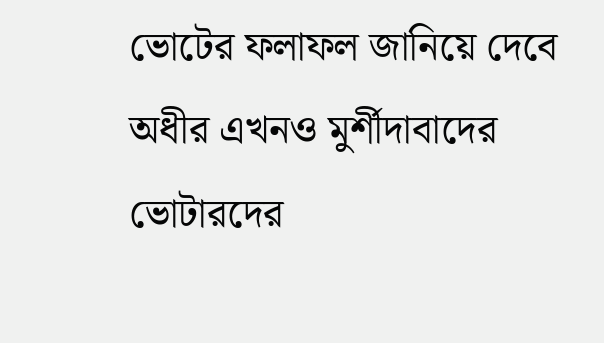ভোটের ফলাফল জানিয়ে দেবে অধীর এখনও মুর্শীদাবাদের ভোটারদের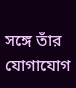সঙ্গে তাঁর যোগাযোগ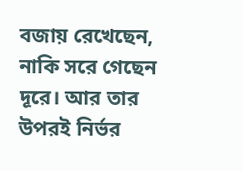বজায় রেখেছেন, নাকি সরে গেছেন দূরে। আর তার উপরই নির্ভর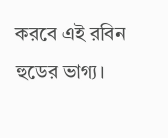করবে এই রবিন হুডের ভাগ্য।